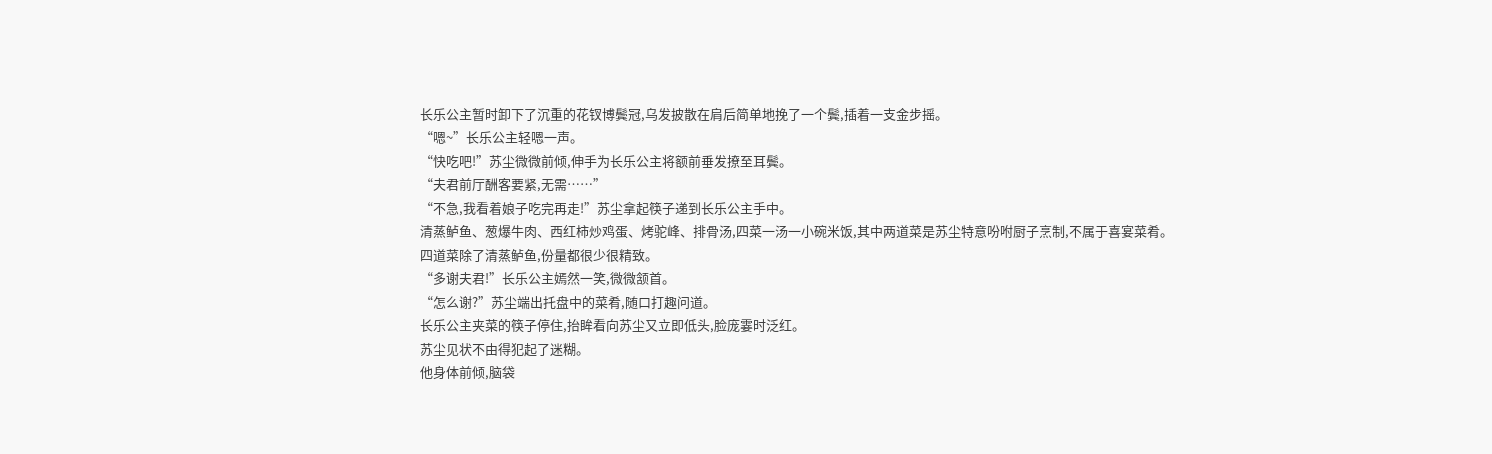长乐公主暂时卸下了沉重的花钗博鬓冠,乌发披散在肩后简单地挽了一个鬓,插着一支金步摇。
“嗯~”长乐公主轻嗯一声。
“快吃吧!”苏尘微微前倾,伸手为长乐公主将额前垂发撩至耳鬓。
“夫君前厅酬客要紧,无需……”
“不急,我看着娘子吃完再走!”苏尘拿起筷子递到长乐公主手中。
清蒸鲈鱼、葱爆牛肉、西红柿炒鸡蛋、烤驼峰、排骨汤,四菜一汤一小碗米饭,其中两道菜是苏尘特意吩咐厨子烹制,不属于喜宴菜肴。
四道菜除了清蒸鲈鱼,份量都很少很精致。
“多谢夫君!”长乐公主嫣然一笑,微微颔首。
“怎么谢?”苏尘端出托盘中的菜肴,随口打趣问道。
长乐公主夹菜的筷子停住,抬眸看向苏尘又立即低头,脸庞霎时泛红。
苏尘见状不由得犯起了迷糊。
他身体前倾,脑袋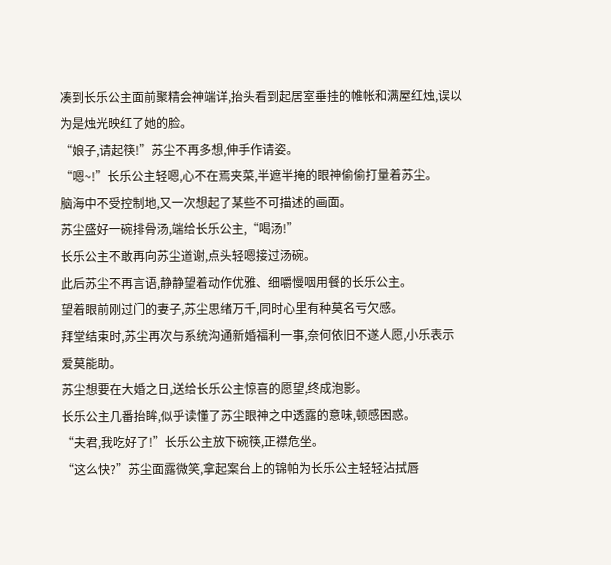凑到长乐公主面前聚精会神端详,抬头看到起居室垂挂的帷帐和满屋红烛,误以为是烛光映红了她的脸。
“娘子,请起筷!”苏尘不再多想,伸手作请姿。
“嗯~!”长乐公主轻嗯,心不在焉夹菜,半遮半掩的眼神偷偷打量着苏尘。
脑海中不受控制地,又一次想起了某些不可描述的画面。
苏尘盛好一碗排骨汤,端给长乐公主,“喝汤!”
长乐公主不敢再向苏尘道谢,点头轻嗯接过汤碗。
此后苏尘不再言语,静静望着动作优雅、细嚼慢咽用餐的长乐公主。
望着眼前刚过门的妻子,苏尘思绪万千,同时心里有种莫名亏欠感。
拜堂结束时,苏尘再次与系统沟通新婚福利一事,奈何依旧不遂人愿,小乐表示爱莫能助。
苏尘想要在大婚之日,送给长乐公主惊喜的愿望,终成泡影。
长乐公主几番抬眸,似乎读懂了苏尘眼神之中透露的意味,顿感困惑。
“夫君,我吃好了!”长乐公主放下碗筷,正襟危坐。
“这么快?”苏尘面露微笑,拿起案台上的锦帕为长乐公主轻轻沾拭唇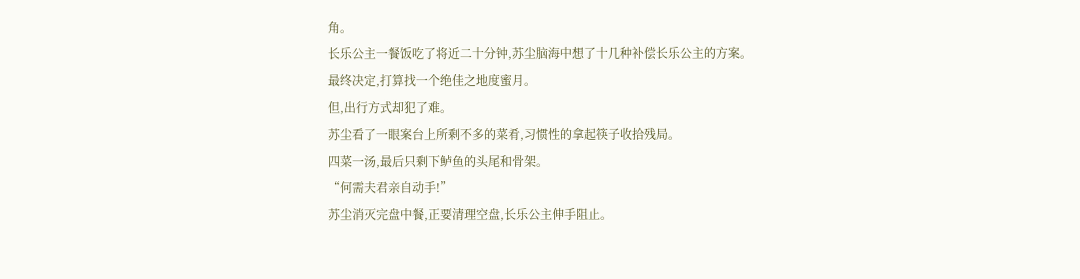角。
长乐公主一餐饭吃了将近二十分钟,苏尘脑海中想了十几种补偿长乐公主的方案。
最终决定,打算找一个绝佳之地度蜜月。
但,出行方式却犯了难。
苏尘看了一眼案台上所剩不多的菜肴,习惯性的拿起筷子收拾残局。
四菜一汤,最后只剩下鲈鱼的头尾和骨架。
“何需夫君亲自动手!”
苏尘消灭完盘中餐,正要清理空盘,长乐公主伸手阻止。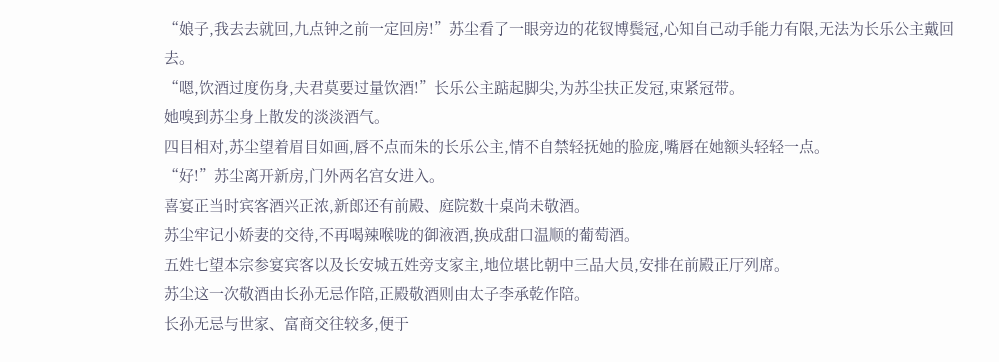“娘子,我去去就回,九点钟之前一定回房!”苏尘看了一眼旁边的花钗博鬓冠,心知自己动手能力有限,无法为长乐公主戴回去。
“嗯,饮酒过度伤身,夫君莫要过量饮酒!”长乐公主踮起脚尖,为苏尘扶正发冠,束紧冠带。
她嗅到苏尘身上散发的淡淡酒气。
四目相对,苏尘望着眉目如画,唇不点而朱的长乐公主,情不自禁轻抚她的脸庞,嘴唇在她额头轻轻一点。
“好!”苏尘离开新房,门外两名宫女进入。
喜宴正当时宾客酒兴正浓,新郎还有前殿、庭院数十桌尚未敬酒。
苏尘牢记小娇妻的交待,不再喝辣喉咙的御液酒,换成甜口温顺的葡萄酒。
五姓七望本宗参宴宾客以及长安城五姓旁支家主,地位堪比朝中三品大员,安排在前殿正厅列席。
苏尘这一次敬酒由长孙无忌作陪,正殿敬酒则由太子李承乾作陪。
长孙无忌与世家、富商交往较多,便于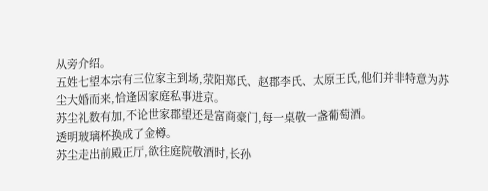从旁介绍。
五姓七望本宗有三位家主到场,荥阳郑氏、赵郡李氏、太原王氏,他们并非特意为苏尘大婚而来,恰逢因家庭私事进京。
苏尘礼数有加,不论世家郡望还是富商豪门,每一桌敬一盏葡萄酒。
透明玻璃杯换成了金樽。
苏尘走出前殿正厅,欲往庭院敬酒时,长孙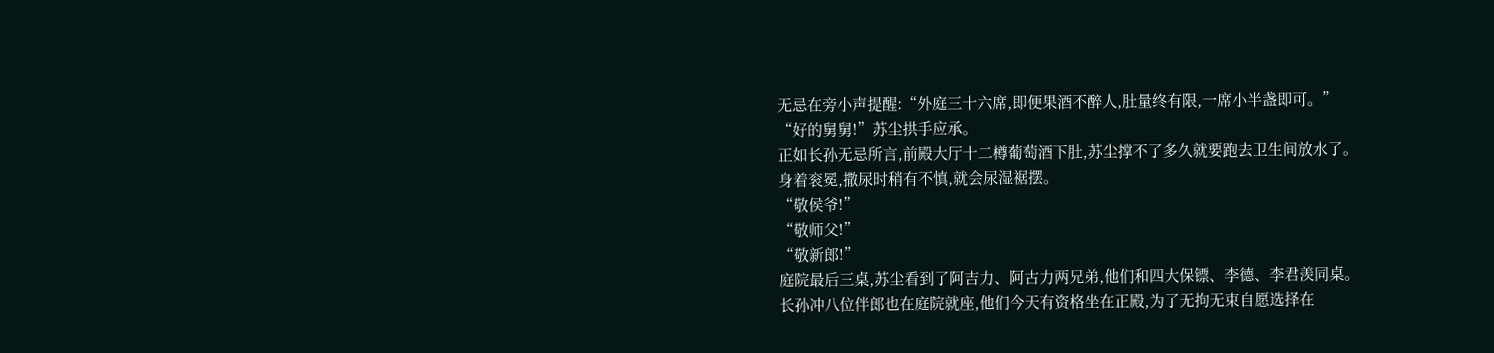无忌在旁小声提醒:“外庭三十六席,即便果酒不醉人,肚量终有限,一席小半盏即可。”
“好的舅舅!”苏尘拱手应承。
正如长孙无忌所言,前殿大厅十二樽葡萄酒下肚,苏尘撑不了多久就要跑去卫生间放水了。
身着衮冕,撒尿时稍有不慎,就会尿湿裾摆。
“敬侯爷!”
“敬师父!”
“敬新郎!”
庭院最后三桌,苏尘看到了阿吉力、阿古力两兄弟,他们和四大保镖、李德、李君羡同桌。
长孙冲八位伴郎也在庭院就座,他们今天有资格坐在正殿,为了无拘无束自愿选择在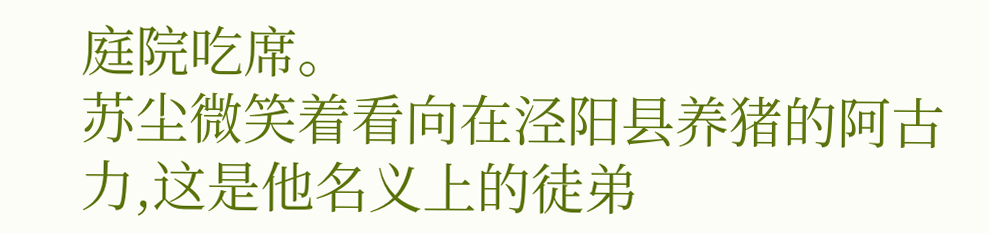庭院吃席。
苏尘微笑着看向在泾阳县养猪的阿古力,这是他名义上的徒弟